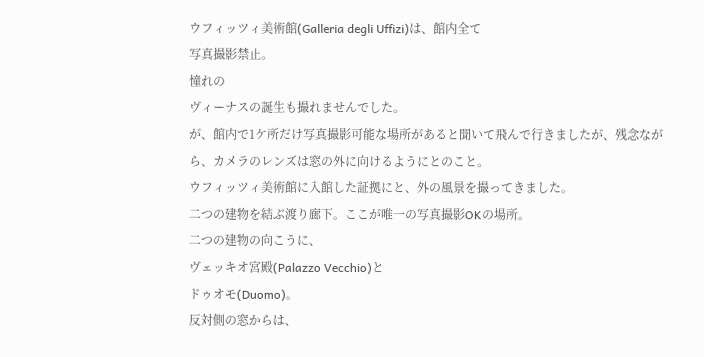ウフィッツィ美術館(Galleria degli Uffizi)は、館内全て
写真撮影禁止。
憧れの
ヴィーナスの誕生も撮れませんでした。
が、館内で1ケ所だけ写真撮影可能な場所があると聞いて飛んで行きましたが、残念ながら、カメラのレンズは窓の外に向けるようにとのこと。
ウフィッツィ美術館に入館した証拠にと、外の風景を撮ってきました。
二つの建物を結ぶ渡り廊下。ここが唯一の写真撮影OKの場所。
二つの建物の向こうに、
ヴェッキオ宮殿(Palazzo Vecchio)と
ドゥオモ(Duomo)。
反対側の窓からは、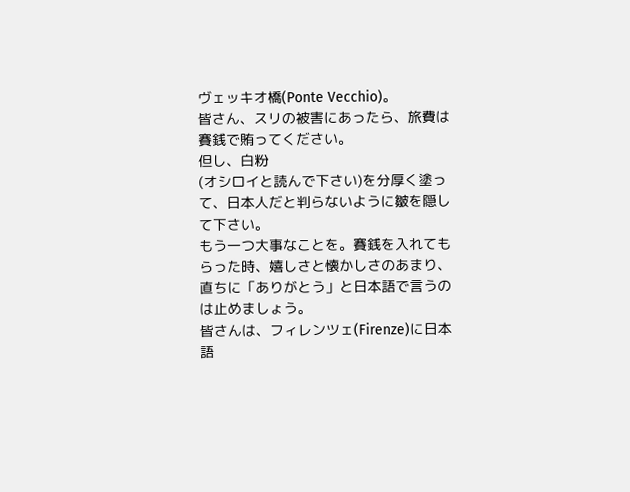ヴェッキオ橋(Ponte Vecchio)。
皆さん、スリの被害にあったら、旅費は賽銭で賄ってください。
但し、白粉
(オシロイと読んで下さい)を分厚く塗って、日本人だと判らないように皺を隠して下さい。
もう一つ大事なことを。賽銭を入れてもらった時、嬉しさと懐かしさのあまり、直ちに「ありがとう」と日本語で言うのは止めましょう。
皆さんは、フィレンツェ(Firenze)に日本語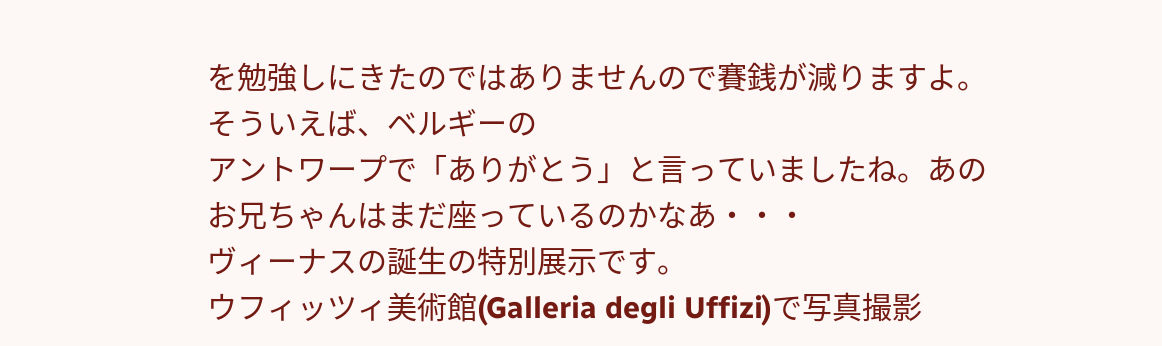を勉強しにきたのではありませんので賽銭が減りますよ。
そういえば、ベルギーの
アントワープで「ありがとう」と言っていましたね。あのお兄ちゃんはまだ座っているのかなあ・・・
ヴィーナスの誕生の特別展示です。
ウフィッツィ美術館(Galleria degli Uffizi)で写真撮影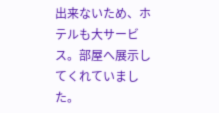出来ないため、ホテルも大サービス。部屋へ展示してくれていました。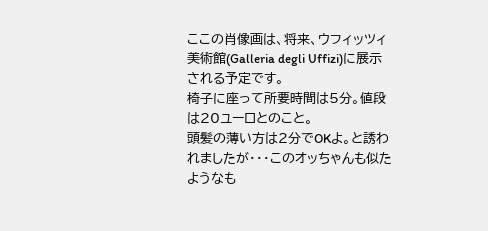ここの肖像画は、将来、ウフィッツィ美術館(Galleria degli Uffizi)に展示される予定です。
椅子に座って所要時間は5分。値段は20ユーロとのこと。
頭髪の薄い方は2分でOKよ。と誘われましたが・・・このオッちゃんも似たようなも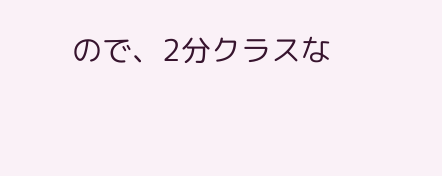ので、2分クラスな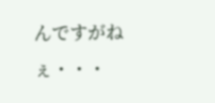んですがねぇ・・・